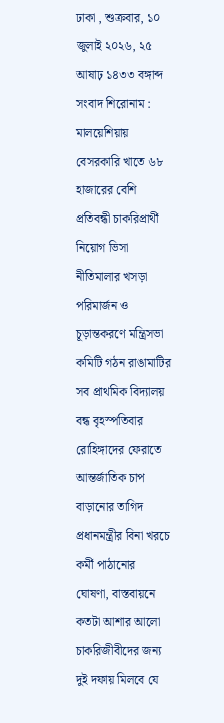ঢাকা , শুক্রবার, ১০ জুলাই ২০২৬, ২৫ আষাঢ় ১৪৩৩ বঙ্গাব্দ
সংবাদ শিরোনাম :
মালয়েশিয়ায় বেসরকারি খাতে ৬৮ হাজারের বেশি প্রতিবন্ধী চাকরিপ্রার্থী নিয়োগ ভিসা নীতিমালার খসড়া পরিমার্জন ও চূড়ান্তকরণে মন্ত্রিসভা কমিটি গঠন রাঙামাটির সব প্রাথমিক বিদ্যালয় বন্ধ বৃহস্পতিবার রোহিঙ্গাদের ফেরাতে আন্তর্জাতিক চাপ বাড়ানোর তাগিদ প্রধানমন্ত্রীর বিনা খরচে কর্মী পাঠানোর ঘোষণা, বাস্তবায়নে কতটা আশার আলো চাকরিজীবীদের জন্য দুই দফায় মিলবে যে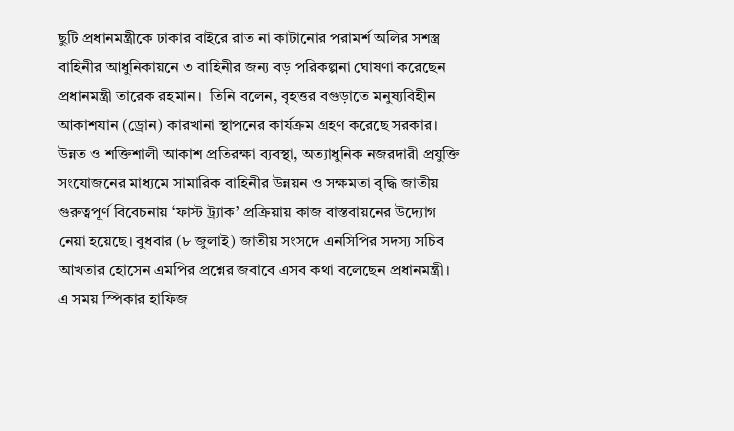ছুটি প্রধানমন্ত্রীকে ঢাকার বাইরে রাত না কাটানোর পরামর্শ অলির সশস্ত্র বাহিনীর আধুনিকায়নে ৩ বাহিনীর জন্য বড় পরিকল্পনা ঘোষণা করেছেন প্রধানমন্ত্রী তারেক রহমান।  তিনি বলেন, বৃহত্তর বগুড়াতে মনুষ্যবিহীন আকাশযান (ড্রোন) কারখানা স্থাপনের কার্যক্রম গ্রহণ করেছে সরকার। উন্নত ও শক্তিশালী আকাশ প্রতিরক্ষা ব্যবস্থা, অত্যাধুনিক নজরদারী প্রযুক্তি সংযোজনের মাধ্যমে সামারিক বাহিনীর উন্নয়ন ও সক্ষমতা বৃদ্ধি জাতীয় গুরুত্বপূর্ণ বিবেচনায় ‘ফাস্ট ট্র্যাক’ প্রক্রিয়ায় কাজ বাস্তবায়নের উদ্যোগ নেয়া হয়েছে। বুধবার (৮ জুলাই) জাতীয় সংসদে এনসিপির সদস্য সচিব আখতার হোসেন এমপির প্রশ্নের জবাবে এসব কথা বলেছেন প্রধানমন্ত্রী। এ সময় স্পিকার হাফিজ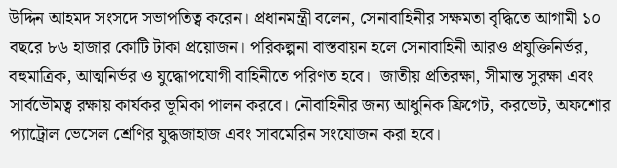উদ্দিন আহমদ সংসদে সভাপতিত্ব করেন। প্রধানমন্ত্রী বলেন, সেনাবাহিনীর সক্ষমতা বৃদ্ধিতে আগামী ১০ বছরে ৮৬ হাজার কোটি টাকা প্রয়োজন। পরিকল্পনা বাস্তবায়ন হলে সেনাবাহিনী আরও প্রযুক্তিনির্ভর, বহুমাত্রিক, আত্মনির্ভর ও যুদ্ধোপযোগী বাহিনীতে পরিণত হবে।  জাতীয় প্রতিরক্ষা, সীমান্ত সুরক্ষা এবং সার্বভৌমত্ব রক্ষায় কার্যকর ভূমিকা পালন করবে। নৌবাহিনীর জন্য আধুনিক ফ্রিগেট, করভেট, অফশোর প্যাট্রোল ভেসেল শ্রেণির যুদ্ধজাহাজ এবং সাবমেরিন সংযোজন করা হবে।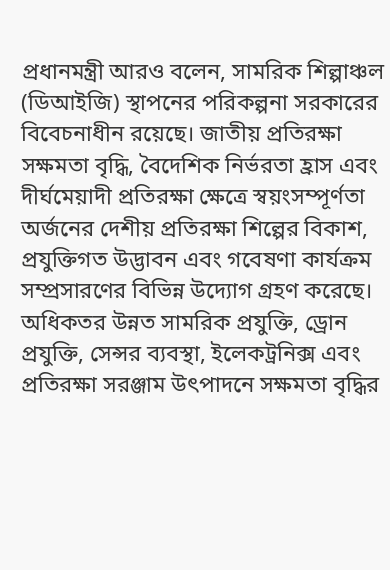প্রধানমন্ত্রী আরও বলেন, সামরিক শিল্পাঞ্চল (ডিআইজি) স্থাপনের পরিকল্পনা সরকারের বিবেচনাধীন রয়েছে। জাতীয় প্রতিরক্ষা সক্ষমতা বৃদ্ধি, বৈদেশিক নির্ভরতা হ্রাস এবং দীর্ঘমেয়াদী প্রতিরক্ষা ক্ষেত্রে স্বয়ংসম্পূর্ণতা অর্জনের দেশীয় প্রতিরক্ষা শিল্পের বিকাশ, প্রযুক্তিগত উদ্ভাবন এবং গবেষণা কার্যক্রম সম্প্রসারণের বিভিন্ন উদ্যোগ গ্রহণ করেছে। অধিকতর উন্নত সামরিক প্রযুক্তি, ড্রোন প্রযুক্তি, সেন্সর ব্যবস্থা, ইলেকট্রনিক্স এবং প্রতিরক্ষা সরঞ্জাম উৎপাদনে সক্ষমতা বৃদ্ধির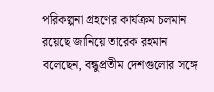পরিকল্পনা গ্রহণের কার্যক্রম চলমান রয়েছে জানিয়ে তারেক রহমান বলেছেন, বন্ধুপ্রতীম দেশগুলোর সঙ্গে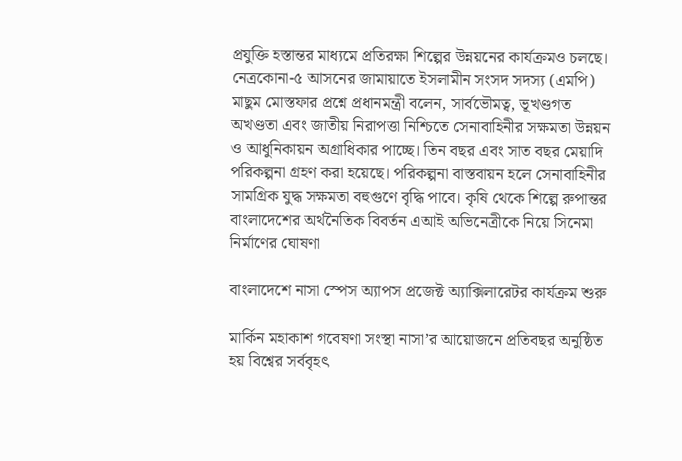প্রযুক্তি হস্তান্তর মাধ্যমে প্রতিরক্ষা শিল্পের উন্নয়নের কার্যক্রমও চলছে। নেত্রকোনা-৫ আসনের জামায়াতে ইসলামীন সংসদ সদস্য (এমপি) মাছুম মোস্তফার প্রশ্নে প্রধানমন্ত্রী বলেন, সার্বভৌমত্ব, ভূখণ্ডগত অখণ্ডতা এবং জাতীয় নিরাপত্তা নিশ্চিতে সেনাবাহিনীর সক্ষমতা উন্নয়ন ও আধুনিকায়ন অগ্রাধিকার পাচ্ছে। তিন বছর এবং সাত বছর মেয়াদি পরিকল্পনা গ্রহণ করা হয়েছে। পরিকল্পনা বাস্তবায়ন হলে সেনাবাহিনীর সামগ্রিক যুদ্ধ সক্ষমতা বহুগুণে বৃদ্ধি পাবে। কৃষি থেকে শিল্পে রুপান্তর বাংলাদেশের অর্থনৈতিক বিবর্তন এআই অভিনেত্রীকে নিয়ে সিনেমা নির্মাণের ঘোষণা

বাংলাদেশে নাসা স্পেস অ্যাপস প্রজেক্ট অ্যাক্সিলারেটর কার্যক্রম শুরু

মার্কিন মহাকাশ গবেষণা সংস্থা নাসা’র আয়োজনে প্রতিবছর অনুষ্ঠিত হয় বিশ্বের সর্ববৃহৎ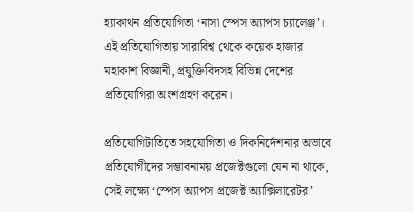হ্যাকাথন প্রতিযোগিতা ‘নাসা স্পেস অ্যাপস চ্যালেঞ্জ’। এই প্রতিযোগিতায় সারাবিশ্ব থেকে কয়েক হাজার মহাকাশ বিজ্ঞানী, প্রযুক্তিবিদসহ বিভিন্ন দেশের প্রতিযোগিরা অংশগ্রহণ করেন।

প্রতিযোগিটাতিতে সহযোগিতা ও দিকনির্দেশনার অভাবে প্রতিযোগীদের সম্ভাবনাময় প্রজেক্টগুলো যেন না থাকে, সেই লক্ষ্যে ‘স্পেস অ্যাপস প্রজেক্ট অ্যাক্সিলারেটর’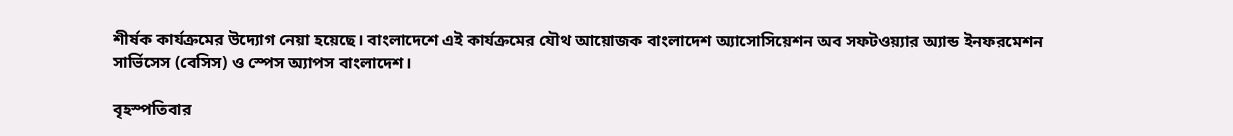শীর্ষক কার্যক্রমের উদ্যোগ নেয়া হয়েছে। বাংলাদেশে এই কার্যক্রমের যৌথ আয়োজক বাংলাদেশ অ্যাসোসিয়েশন অব সফটওয়্যার অ্যান্ড ইনফরমেশন সার্ভিসেস (বেসিস) ও স্পেস অ্যাপস বাংলাদেশ।

বৃহস্পতিবার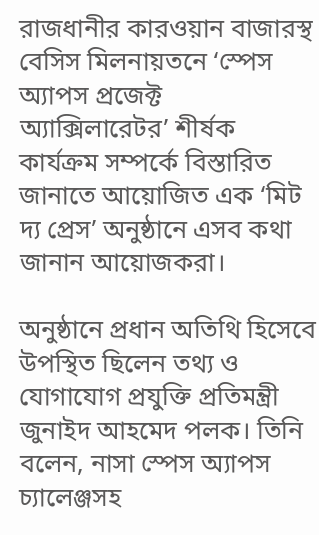রাজধানীর কারওয়ান বাজারস্থ বেসিস মিলনায়তনে ‘স্পেস অ্যাপস প্রজেক্ট অ্যাক্সিলারেটর’ শীর্ষক কার্যক্রম সম্পর্কে বিস্তারিত জানাতে আয়োজিত এক ‘মিট দ্য প্রেস’ অনুষ্ঠানে এসব কথা জানান আয়োজকরা।

অনুষ্ঠানে প্রধান অতিথি হিসেবে উপস্থিত ছিলেন তথ্য ও যোগাযোগ প্রযুক্তি প্রতিমন্ত্রী জুনাইদ আহমেদ পলক। তিনি বলেন, নাসা স্পেস অ্যাপস চ্যালেঞ্জসহ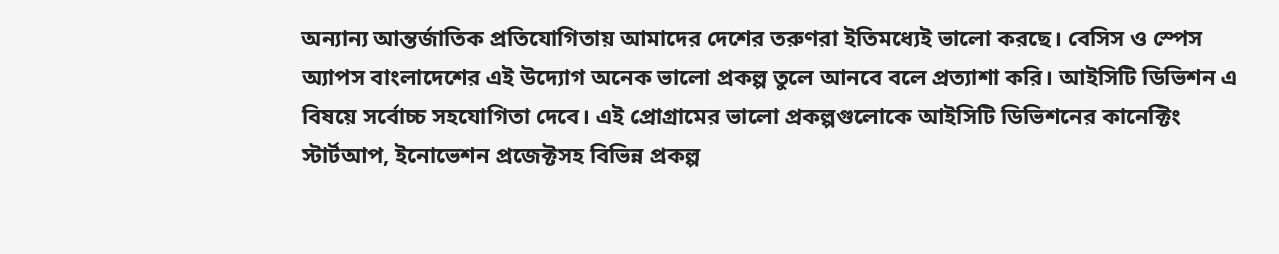অন্যান্য আন্তর্জাতিক প্রতিযোগিতায় আমাদের দেশের তরুণরা ইতিমধ্যেই ভালো করছে। বেসিস ও স্পেস অ্যাপস বাংলাদেশের এই উদ্যোগ অনেক ভালো প্রকল্প তুলে আনবে বলে প্রত্যাশা করি। আইসিটি ডিভিশন এ বিষয়ে সর্বোচ্চ সহযোগিতা দেবে। এই প্রোগ্রামের ভালো প্রকল্পগুলোকে আইসিটি ডিভিশনের কানেক্টিং স্টার্টআপ, ইনোভেশন প্রজেক্টসহ বিভিন্ন প্রকল্প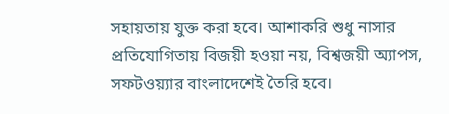সহায়তায় যুক্ত করা হবে। আশাকরি শুধু নাসার প্রতিযোগিতায় বিজয়ী হওয়া নয়, বিশ্বজয়ী অ্যাপস, সফটওয়্যার বাংলাদেশেই তৈরি হবে।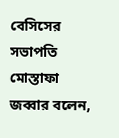বেসিসের সভাপতি মোস্তাফা জব্বার বলেন,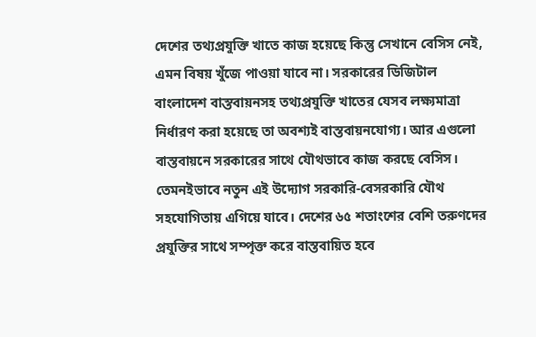দেশের তথ্যপ্রযুক্তি খাতে কাজ হয়েছে কিন্তু সেখানে বেসিস নেই, এমন বিষয় খুঁজে পাওয়া যাবে না। সরকারের ডিজিটাল বাংলাদেশ বাস্তবায়নসহ তথ্যপ্রযুক্তি খাতের যেসব লক্ষ্যমাত্রা নির্ধারণ করা হয়েছে তা অবশ্যই বাস্তবায়নযোগ্য। আর এগুলো বাস্তবায়নে সরকারের সাথে যৌথভাবে কাজ করছে বেসিস। তেমনইভাবে নতুন এই উদ্যোগ সরকারি-বেসরকারি যৌথ সহযোগিতায় এগিয়ে যাবে। দেশের ৬৫ শতাংশের বেশি তরুণদের প্রযুক্তির সাথে সম্পৃক্ত করে বাস্তবায়িত হবে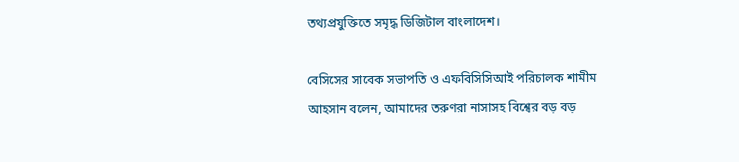তথ্যপ্রযুক্তিতে সমৃদ্ধ ডিজিটাল বাংলাদেশ।

বেসিসের সাবেক সভাপতি ও এফবিসিসিআই পরিচালক শামীম আহসান বলেন, আমাদের তরুণরা নাসাসহ বিশ্বের বড় বড়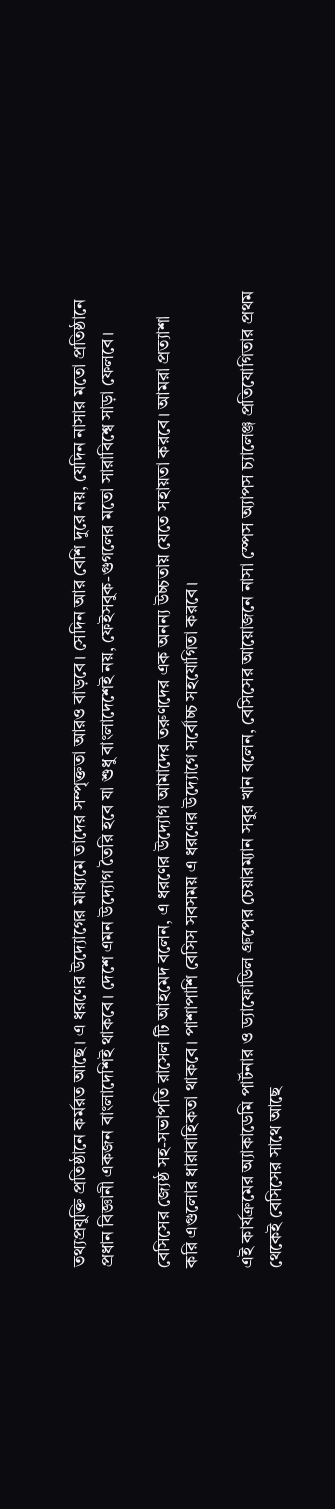তথ্যপ্রযুক্তি প্রতিষ্ঠানে কর্মরত আছে। এ ধরণের উদ্যোগের মাধ্যমে তাদের সম্পৃক্ততা আরও বাড়বে। সেদিন আর বেশি দুরে নয়, যেদিন নাসার মতো প্রতিষ্ঠানে প্রধান বিজ্ঞানী একজন বাংলাদেশিই থাকবে। দেশে এমন উদ্যোগ তৈরি হবে যা শুধু বাংলাদেশেই নয়, ফেইসবুক-গুগলের মতো সারাবিশ্বে সাড়া ফেলবে।

বেসিসের জ্যেষ্ঠ সহ-সভাপতি রাসেল টি আহমেদ বলেন, এ ধরণের উদ্যোগ আমাদের তরুণদের এক অনন্য উচ্চতায় যেতে সহায়তা করবে। আমরা প্রত্যাশা করি এগুলোর ধারাবাহিকতা থাকবে। পাশাপাশি বেসিস সবসময় এ ধরণের উদ্যোগে সর্বোচ্চ সহযোগিতা করবে।

এই কার্যক্রমের অ্যাকাডেমি পার্টনার ও ড্যাফোডিল গ্রুপের চেয়ারম্যান সবুর খান বলেন, বেসিসের আয়োজনে নাসা স্পেস অ্যাপস চ্যালেঞ্জ প্রতিযোগিতার প্রথম থেকেই বেসিসের সাথে আছে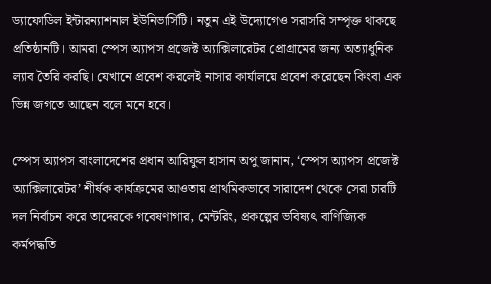ড্যাফোডিল ইন্টারন্যাশনাল ইউনিভার্সিটি। নতুন এই উদ্যোগেও সরাসরি সম্পৃক্ত থাকছে প্রতিষ্ঠানটি। আমরা স্পেস অ্যাপস প্রজেক্ট অ্যাক্সিলারেটর প্রোগ্রামের জন্য অত্যাধুনিক ল্যাব তৈরি করছি। যেখানে প্রবেশ করলেই নাসার কার্যালয়ে প্রবেশ করেছেন কিংবা এক ভিন্ন জগতে আছেন বলে মনে হবে।

স্পেস অ্যাপস বাংলাদেশের প্রধান আরিফুল হাসান অপু জানান, ‘স্পেস অ্যাপস প্রজেক্ট অ্যাক্সিলারেটর’ শীর্ষক কার্যক্রমের আওতায় প্রাথমিকভাবে সারাদেশ থেকে সেরা চারটি দল নির্বাচন করে তাদেরকে গবেষণাগার, মেন্টরিং, প্রকল্পের ভবিষ্যৎ বাণিজ্যিক কর্মপদ্ধতি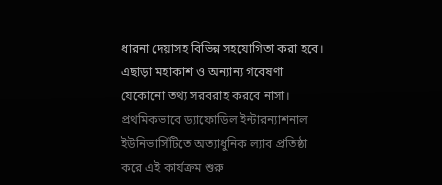ধারনা দেয়াসহ বিভিন্ন সহযোগিতা করা হবে। এছাড়া মহাকাশ ও অন্যান্য গবেষণা যেকোনো তথ্য সরবরাহ করবে নাসা। প্রথমিকভাবে ড্যাফোডিল ইন্টারন্যাশনাল ইউনিভার্সিটিতে অত্যাধুনিক ল্যাব প্রতিষ্ঠা করে এই কার্যক্রম শুরু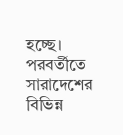হচ্ছে। পরবর্তীতে সারাদেশের বিভিন্ন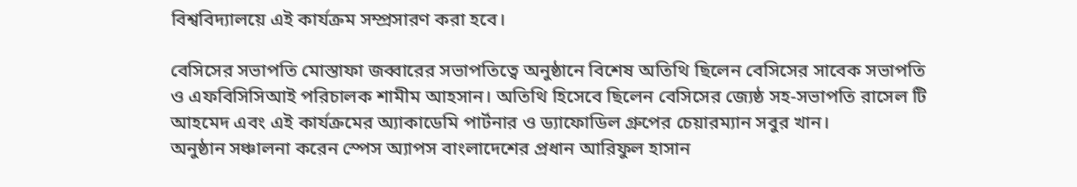বিশ্ববিদ্যালয়ে এই কার্যক্রম সম্প্রসারণ করা হবে।

বেসিসের সভাপতি মোস্তাফা জব্বারের সভাপতিত্বে অনুষ্ঠানে বিশেষ অতিথি ছিলেন বেসিসের সাবেক সভাপতি ও এফবিসিসিআই পরিচালক শামীম আহসান। অতিথি হিসেবে ছিলেন বেসিসের জ্যেষ্ঠ সহ-সভাপতি রাসেল টি আহমেদ এবং এই কার্যক্রমের অ্যাকাডেমি পার্টনার ও ড্যাফোডিল গ্রুপের চেয়ারম্যান সবুর খান।
অনুষ্ঠান সঞ্চালনা করেন স্পেস অ্যাপস বাংলাদেশের প্রধান আরিফুল হাসান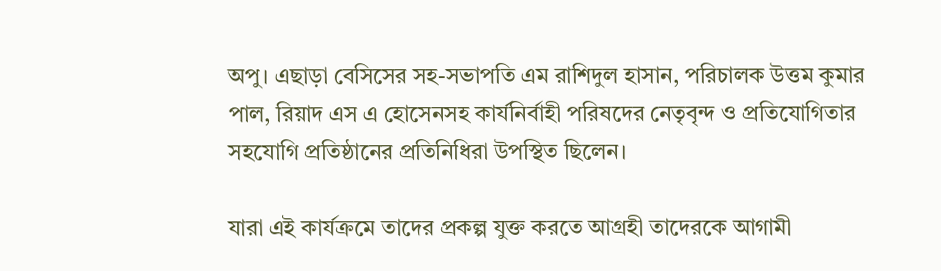অপু। এছাড়া বেসিসের সহ-সভাপতি এম রাশিদুল হাসান, পরিচালক উত্তম কুমার পাল, রিয়াদ এস এ হোসেনসহ কার্যনির্বাহী পরিষদের নেতৃবৃন্দ ও প্রতিযোগিতার সহযোগি প্রতিষ্ঠানের প্রতিনিধিরা উপস্থিত ছিলেন।

যারা এই কার্যক্রমে তাদের প্রকল্প যুক্ত করতে আগ্রহী তাদেরকে আগামী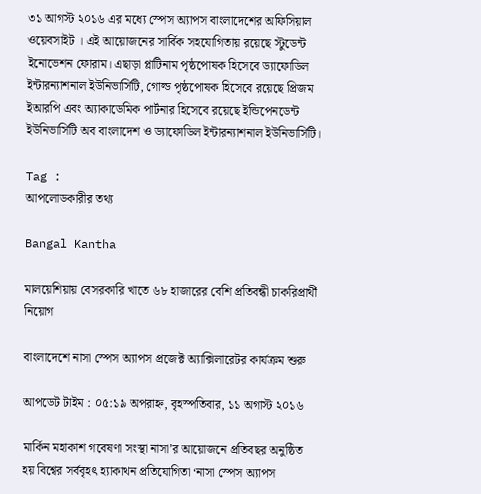৩১ আগস্ট ২০১৬ এর মধ্যে স্পেস অ্যাপস বাংলাদেশের অফিসিয়াল ওয়েবসাইট । এই আয়োজনের সার্বিক সহযোগিতায় রয়েছে স্টুডেন্ট ইনোভেশন ফোরাম। এছাড়া প্লাটিনাম পৃষ্ঠপোষক হিসেবে ড্যাফোডিল ইন্টারন্যাশনাল ইউনিভার্সিটি, গোল্ড পৃষ্ঠপোষক হিসেবে রয়েছে প্রিজম ইআরপি এবং অ্যাকাডেমিক পার্টনার হিসেবে রয়েছে ইন্ডিপেনডেন্ট ইউনিভার্সিটি অব বাংলাদেশ ও ড্যাফোডিল ইন্টারন্যাশনাল ইউনিভার্সিটি।

Tag :
আপলোডকারীর তথ্য

Bangal Kantha

মালয়েশিয়ায় বেসরকারি খাতে ৬৮ হাজারের বেশি প্রতিবন্ধী চাকরিপ্রার্থী নিয়োগ

বাংলাদেশে নাসা স্পেস অ্যাপস প্রজেক্ট অ্যাক্সিলারেটর কার্যক্রম শুরু

আপডেট টাইম : ০৫:১৯ অপরাহ্ন, বৃহস্পতিবার, ১১ অগাস্ট ২০১৬

মার্কিন মহাকাশ গবেষণা সংস্থা নাসা’র আয়োজনে প্রতিবছর অনুষ্ঠিত হয় বিশ্বের সর্ববৃহৎ হ্যাকাথন প্রতিযোগিতা ‘নাসা স্পেস অ্যাপস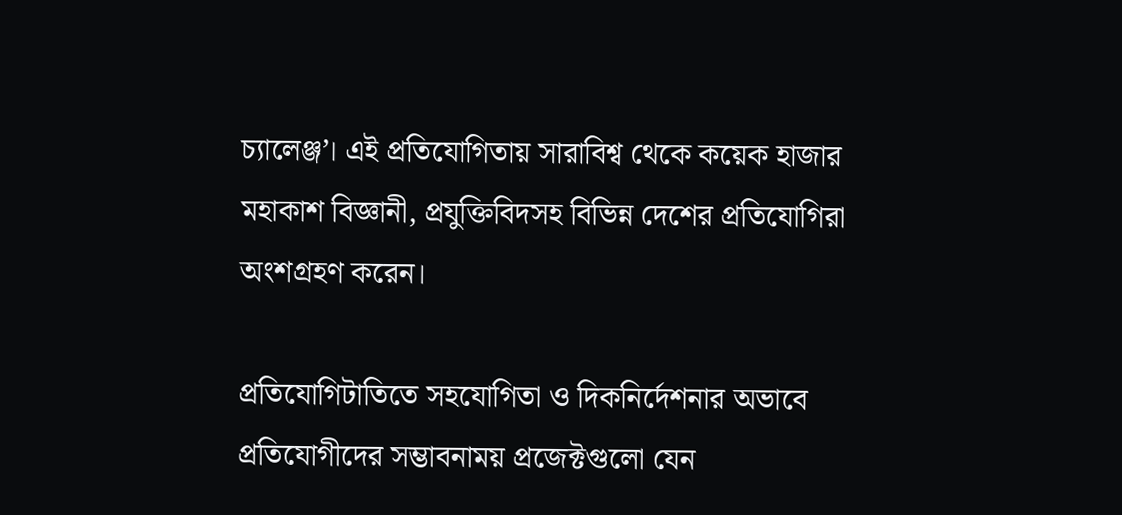চ্যালেঞ্জ’। এই প্রতিযোগিতায় সারাবিশ্ব থেকে কয়েক হাজার মহাকাশ বিজ্ঞানী, প্রযুক্তিবিদসহ বিভিন্ন দেশের প্রতিযোগিরা অংশগ্রহণ করেন।

প্রতিযোগিটাতিতে সহযোগিতা ও দিকনির্দেশনার অভাবে প্রতিযোগীদের সম্ভাবনাময় প্রজেক্টগুলো যেন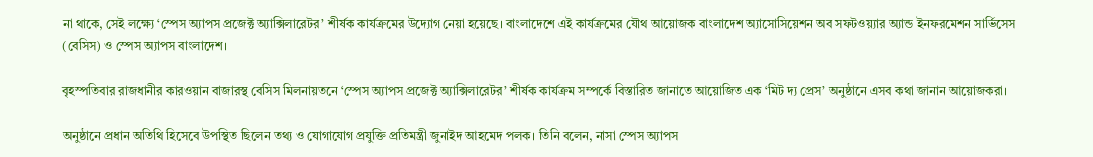না থাকে, সেই লক্ষ্যে ‘স্পেস অ্যাপস প্রজেক্ট অ্যাক্সিলারেটর’ শীর্ষক কার্যক্রমের উদ্যোগ নেয়া হয়েছে। বাংলাদেশে এই কার্যক্রমের যৌথ আয়োজক বাংলাদেশ অ্যাসোসিয়েশন অব সফটওয়্যার অ্যান্ড ইনফরমেশন সার্ভিসেস (বেসিস) ও স্পেস অ্যাপস বাংলাদেশ।

বৃহস্পতিবার রাজধানীর কারওয়ান বাজারস্থ বেসিস মিলনায়তনে ‘স্পেস অ্যাপস প্রজেক্ট অ্যাক্সিলারেটর’ শীর্ষক কার্যক্রম সম্পর্কে বিস্তারিত জানাতে আয়োজিত এক ‘মিট দ্য প্রেস’ অনুষ্ঠানে এসব কথা জানান আয়োজকরা।

অনুষ্ঠানে প্রধান অতিথি হিসেবে উপস্থিত ছিলেন তথ্য ও যোগাযোগ প্রযুক্তি প্রতিমন্ত্রী জুনাইদ আহমেদ পলক। তিনি বলেন, নাসা স্পেস অ্যাপস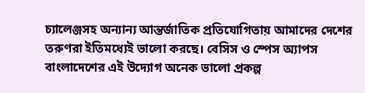চ্যালেঞ্জসহ অন্যান্য আন্তর্জাতিক প্রতিযোগিতায় আমাদের দেশের তরুণরা ইতিমধ্যেই ভালো করছে। বেসিস ও স্পেস অ্যাপস বাংলাদেশের এই উদ্যোগ অনেক ভালো প্রকল্প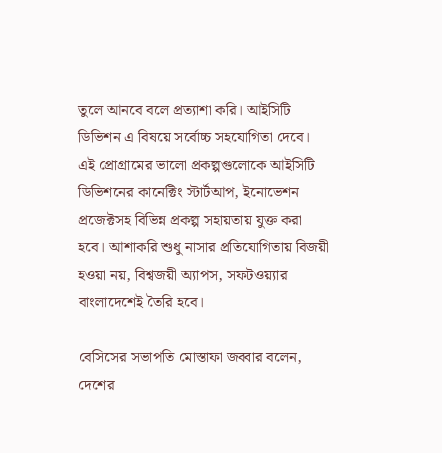তুলে আনবে বলে প্রত্যাশা করি। আইসিটি ডিভিশন এ বিষয়ে সর্বোচ্চ সহযোগিতা দেবে। এই প্রোগ্রামের ভালো প্রকল্পগুলোকে আইসিটি ডিভিশনের কানেক্টিং স্টার্টআপ, ইনোভেশন প্রজেক্টসহ বিভিন্ন প্রকল্প সহায়তায় যুক্ত করা হবে। আশাকরি শুধু নাসার প্রতিযোগিতায় বিজয়ী হওয়া নয়, বিশ্বজয়ী অ্যাপস, সফটওয়্যার বাংলাদেশেই তৈরি হবে।

বেসিসের সভাপতি মোস্তাফা জব্বার বলেন, দেশের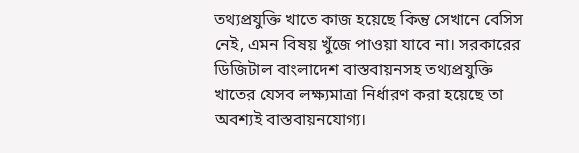তথ্যপ্রযুক্তি খাতে কাজ হয়েছে কিন্তু সেখানে বেসিস নেই, এমন বিষয় খুঁজে পাওয়া যাবে না। সরকারের ডিজিটাল বাংলাদেশ বাস্তবায়নসহ তথ্যপ্রযুক্তি খাতের যেসব লক্ষ্যমাত্রা নির্ধারণ করা হয়েছে তা অবশ্যই বাস্তবায়নযোগ্য।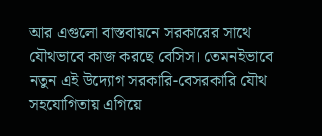আর এগুলো বাস্তবায়নে সরকারের সাথে যৌথভাবে কাজ করছে বেসিস। তেমনইভাবে নতুন এই উদ্যোগ সরকারি-বেসরকারি যৌথ সহযোগিতায় এগিয়ে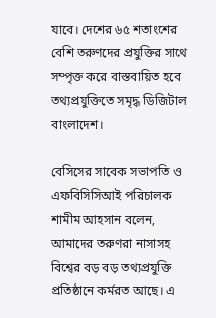যাবে। দেশের ৬৫ শতাংশের বেশি তরুণদের প্রযুক্তির সাথে সম্পৃক্ত করে বাস্তবায়িত হবে তথ্যপ্রযুক্তিতে সমৃদ্ধ ডিজিটাল বাংলাদেশ।

বেসিসের সাবেক সভাপতি ও এফবিসিসিআই পরিচালক শামীম আহসান বলেন, আমাদের তরুণরা নাসাসহ বিশ্বের বড় বড় তথ্যপ্রযুক্তি প্রতিষ্ঠানে কর্মরত আছে। এ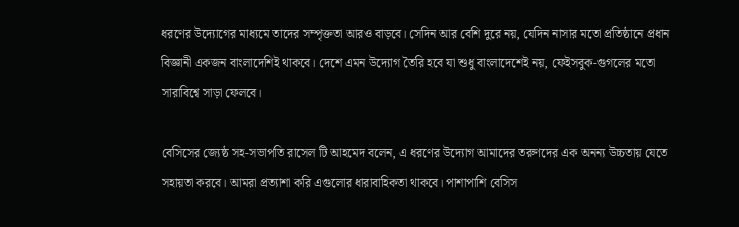ধরণের উদ্যোগের মাধ্যমে তাদের সম্পৃক্ততা আরও বাড়বে। সেদিন আর বেশি দুরে নয়, যেদিন নাসার মতো প্রতিষ্ঠানে প্রধান বিজ্ঞানী একজন বাংলাদেশিই থাকবে। দেশে এমন উদ্যোগ তৈরি হবে যা শুধু বাংলাদেশেই নয়, ফেইসবুক-গুগলের মতো সারাবিশ্বে সাড়া ফেলবে।

বেসিসের জ্যেষ্ঠ সহ-সভাপতি রাসেল টি আহমেদ বলেন, এ ধরণের উদ্যোগ আমাদের তরুণদের এক অনন্য উচ্চতায় যেতে সহায়তা করবে। আমরা প্রত্যাশা করি এগুলোর ধারাবাহিকতা থাকবে। পাশাপাশি বেসিস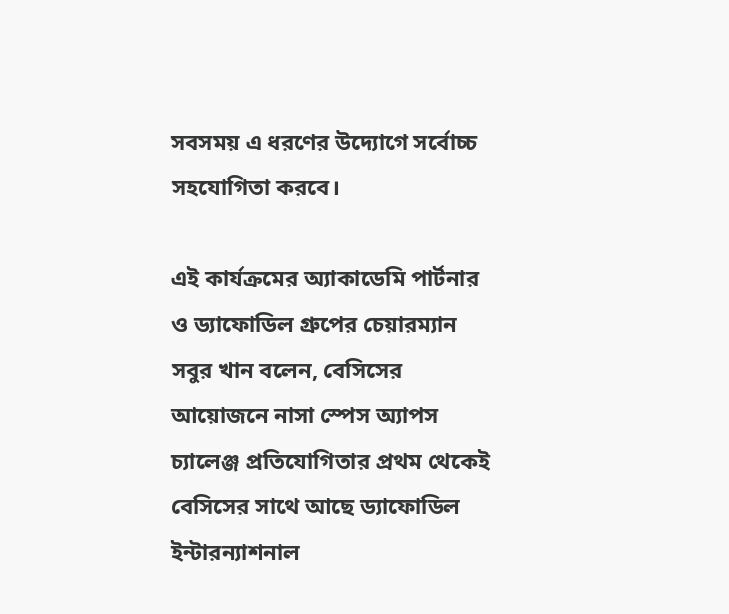সবসময় এ ধরণের উদ্যোগে সর্বোচ্চ সহযোগিতা করবে।

এই কার্যক্রমের অ্যাকাডেমি পার্টনার ও ড্যাফোডিল গ্রুপের চেয়ারম্যান সবুর খান বলেন, বেসিসের আয়োজনে নাসা স্পেস অ্যাপস চ্যালেঞ্জ প্রতিযোগিতার প্রথম থেকেই বেসিসের সাথে আছে ড্যাফোডিল ইন্টারন্যাশনাল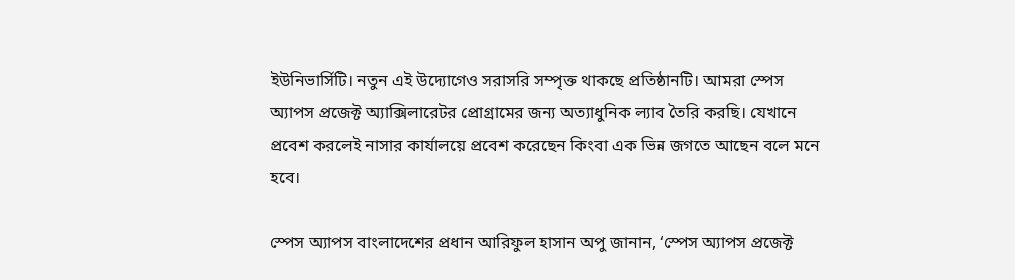ইউনিভার্সিটি। নতুন এই উদ্যোগেও সরাসরি সম্পৃক্ত থাকছে প্রতিষ্ঠানটি। আমরা স্পেস অ্যাপস প্রজেক্ট অ্যাক্সিলারেটর প্রোগ্রামের জন্য অত্যাধুনিক ল্যাব তৈরি করছি। যেখানে প্রবেশ করলেই নাসার কার্যালয়ে প্রবেশ করেছেন কিংবা এক ভিন্ন জগতে আছেন বলে মনে হবে।

স্পেস অ্যাপস বাংলাদেশের প্রধান আরিফুল হাসান অপু জানান, ‘স্পেস অ্যাপস প্রজেক্ট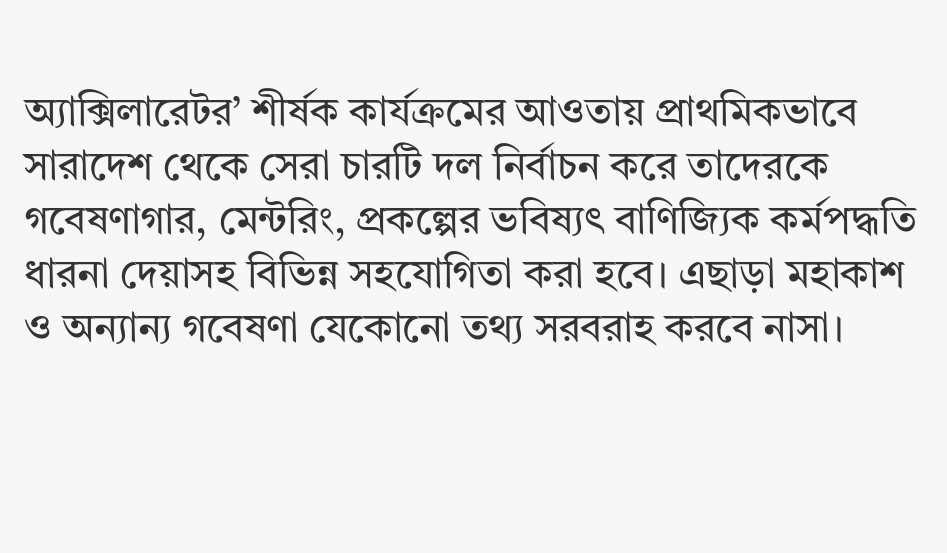অ্যাক্সিলারেটর’ শীর্ষক কার্যক্রমের আওতায় প্রাথমিকভাবে সারাদেশ থেকে সেরা চারটি দল নির্বাচন করে তাদেরকে গবেষণাগার, মেন্টরিং, প্রকল্পের ভবিষ্যৎ বাণিজ্যিক কর্মপদ্ধতি ধারনা দেয়াসহ বিভিন্ন সহযোগিতা করা হবে। এছাড়া মহাকাশ ও অন্যান্য গবেষণা যেকোনো তথ্য সরবরাহ করবে নাসা।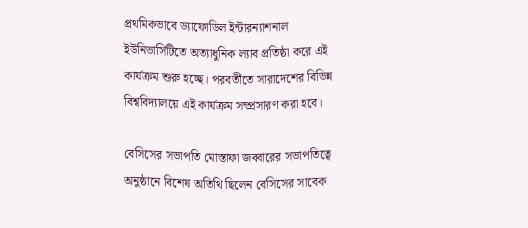প্রথমিকভাবে ড্যাফোডিল ইন্টারন্যাশনাল ইউনিভার্সিটিতে অত্যাধুনিক ল্যাব প্রতিষ্ঠা করে এই কার্যক্রম শুরু হচ্ছে। পরবর্তীতে সারাদেশের বিভিন্ন বিশ্ববিদ্যালয়ে এই কার্যক্রম সম্প্রসারণ করা হবে।

বেসিসের সভাপতি মোস্তাফা জব্বারের সভাপতিত্বে অনুষ্ঠানে বিশেষ অতিথি ছিলেন বেসিসের সাবেক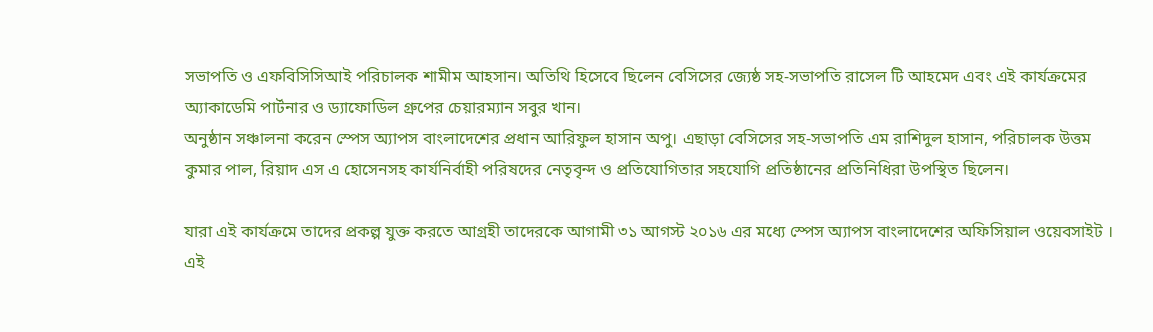সভাপতি ও এফবিসিসিআই পরিচালক শামীম আহসান। অতিথি হিসেবে ছিলেন বেসিসের জ্যেষ্ঠ সহ-সভাপতি রাসেল টি আহমেদ এবং এই কার্যক্রমের অ্যাকাডেমি পার্টনার ও ড্যাফোডিল গ্রুপের চেয়ারম্যান সবুর খান।
অনুষ্ঠান সঞ্চালনা করেন স্পেস অ্যাপস বাংলাদেশের প্রধান আরিফুল হাসান অপু। এছাড়া বেসিসের সহ-সভাপতি এম রাশিদুল হাসান, পরিচালক উত্তম কুমার পাল, রিয়াদ এস এ হোসেনসহ কার্যনির্বাহী পরিষদের নেতৃবৃন্দ ও প্রতিযোগিতার সহযোগি প্রতিষ্ঠানের প্রতিনিধিরা উপস্থিত ছিলেন।

যারা এই কার্যক্রমে তাদের প্রকল্প যুক্ত করতে আগ্রহী তাদেরকে আগামী ৩১ আগস্ট ২০১৬ এর মধ্যে স্পেস অ্যাপস বাংলাদেশের অফিসিয়াল ওয়েবসাইট । এই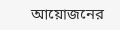আয়োজনের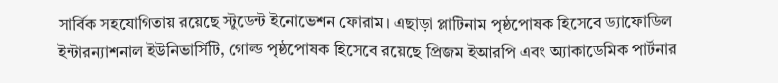সার্বিক সহযোগিতায় রয়েছে স্টুডেন্ট ইনোভেশন ফোরাম। এছাড়া প্লাটিনাম পৃষ্ঠপোষক হিসেবে ড্যাফোডিল ইন্টারন্যাশনাল ইউনিভার্সিটি, গোল্ড পৃষ্ঠপোষক হিসেবে রয়েছে প্রিজম ইআরপি এবং অ্যাকাডেমিক পার্টনার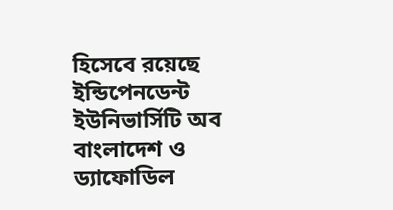হিসেবে রয়েছে ইন্ডিপেনডেন্ট ইউনিভার্সিটি অব বাংলাদেশ ও ড্যাফোডিল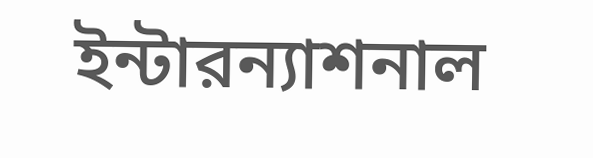ইন্টারন্যাশনাল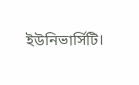ইউনিভার্সিটি।